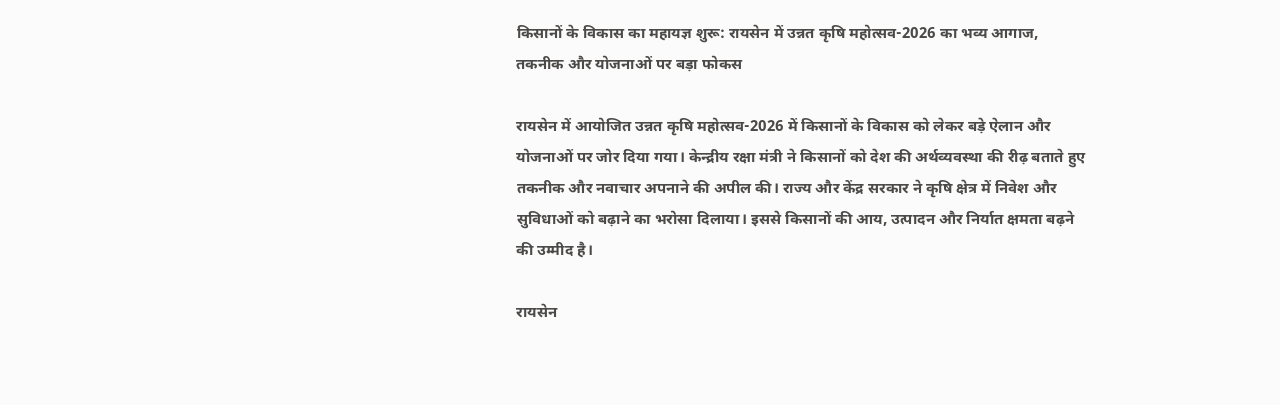किसानों के विकास का महायज्ञ शुरू: रायसेन में उन्नत कृषि महोत्सव-2026 का भव्य आगाज, तकनीक और योजनाओं पर बड़ा फोकस

रायसेन में आयोजित उन्नत कृषि महोत्सव-2026 में किसानों के विकास को लेकर बड़े ऐलान और योजनाओं पर जोर दिया गया। केन्द्रीय रक्षा मंत्री ने किसानों को देश की अर्थव्यवस्था की रीढ़ बताते हुए तकनीक और नवाचार अपनाने की अपील की। राज्य और केंद्र सरकार ने कृषि क्षेत्र में निवेश और सुविधाओं को बढ़ाने का भरोसा दिलाया। इससे किसानों की आय, उत्पादन और निर्यात क्षमता बढ़ने की उम्मीद है।

रायसेन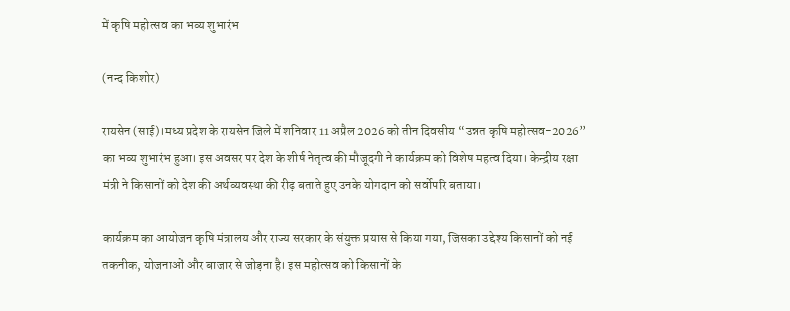में कृषि महोत्सव का भव्य शुभारंभ

(नन्द किशोर)

रायसेन (साई)।मध्य प्रदेश के रायसेन जिले में शनिवार 11 अप्रैल 2026 को तीन दिवसीय “उन्नत कृषि महोत्सव-2026” का भव्य शुभारंभ हुआ। इस अवसर पर देश के शीर्ष नेतृत्व की मौजूदगी ने कार्यक्रम को विशेष महत्व दिया। केन्द्रीय रक्षा मंत्री ने किसानों को देश की अर्थव्यवस्था की रीढ़ बताते हुए उनके योगदान को सर्वोपरि बताया।

कार्यक्रम का आयोजन कृषि मंत्रालय और राज्य सरकार के संयुक्त प्रयास से किया गया, जिसका उद्देश्य किसानों को नई तकनीक, योजनाओं और बाजार से जोड़ना है। इस महोत्सव को किसानों के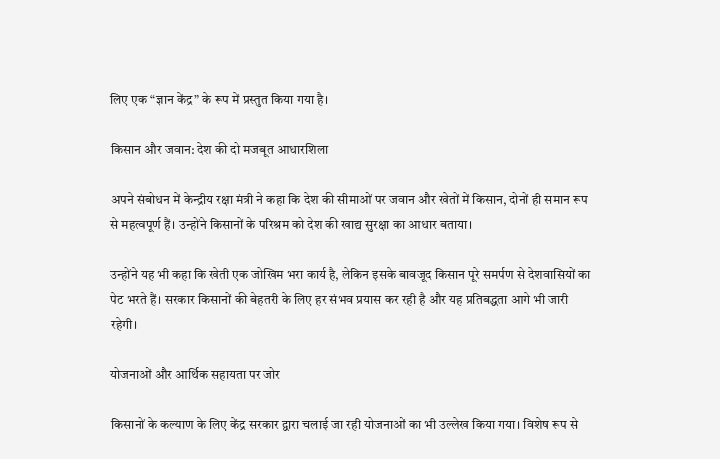लिए एक “ज्ञान केंद्र” के रूप में प्रस्तुत किया गया है।

किसान और जवान: देश की दो मजबूत आधारशिला

अपने संबोधन में केन्द्रीय रक्षा मंत्री ने कहा कि देश की सीमाओं पर जवान और खेतों में किसान, दोनों ही समान रूप से महत्वपूर्ण हैं। उन्होंने किसानों के परिश्रम को देश की खाद्य सुरक्षा का आधार बताया।

उन्होंने यह भी कहा कि खेती एक जोखिम भरा कार्य है, लेकिन इसके बावजूद किसान पूरे समर्पण से देशवासियों का पेट भरते हैं। सरकार किसानों की बेहतरी के लिए हर संभव प्रयास कर रही है और यह प्रतिबद्धता आगे भी जारी रहेगी।

योजनाओं और आर्थिक सहायता पर जोर

किसानों के कल्याण के लिए केंद्र सरकार द्वारा चलाई जा रही योजनाओं का भी उल्लेख किया गया। विशेष रूप से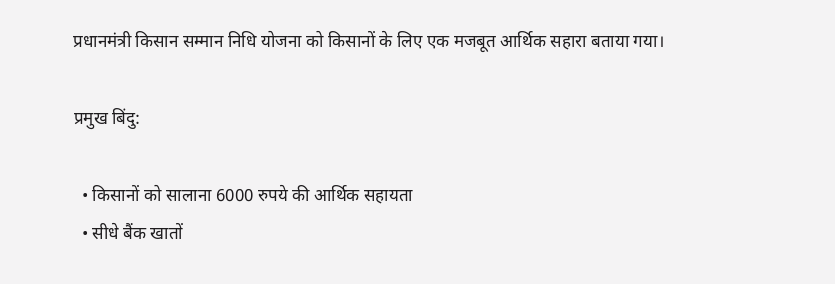प्रधानमंत्री किसान सम्मान निधि योजना को किसानों के लिए एक मजबूत आर्थिक सहारा बताया गया।

प्रमुख बिंदु:

  • किसानों को सालाना 6000 रुपये की आर्थिक सहायता
  • सीधे बैंक खातों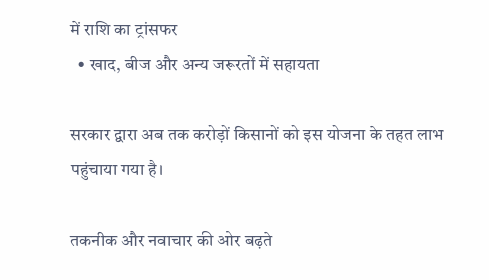में राशि का ट्रांसफर
  • खाद, बीज और अन्य जरूरतों में सहायता

सरकार द्वारा अब तक करोड़ों किसानों को इस योजना के तहत लाभ पहुंचाया गया है।

तकनीक और नवाचार की ओर बढ़ते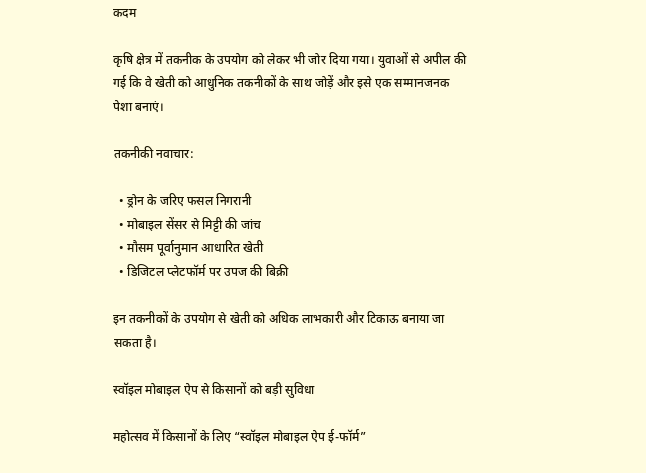कदम

कृषि क्षेत्र में तकनीक के उपयोग को लेकर भी जोर दिया गया। युवाओं से अपील की गई कि वे खेती को आधुनिक तकनीकों के साथ जोड़ें और इसे एक सम्मानजनक पेशा बनाएं।

तकनीकी नवाचार:

  • ड्रोन के जरिए फसल निगरानी
  • मोबाइल सेंसर से मिट्टी की जांच
  • मौसम पूर्वानुमान आधारित खेती
  • डिजिटल प्लेटफॉर्म पर उपज की बिक्री

इन तकनीकों के उपयोग से खेती को अधिक लाभकारी और टिकाऊ बनाया जा सकता है।

स्वॉइल मोबाइल ऐप से किसानों को बड़ी सुविधा

महोत्सव में किसानों के लिए “स्वॉइल मोबाइल ऐप ई-फॉर्म”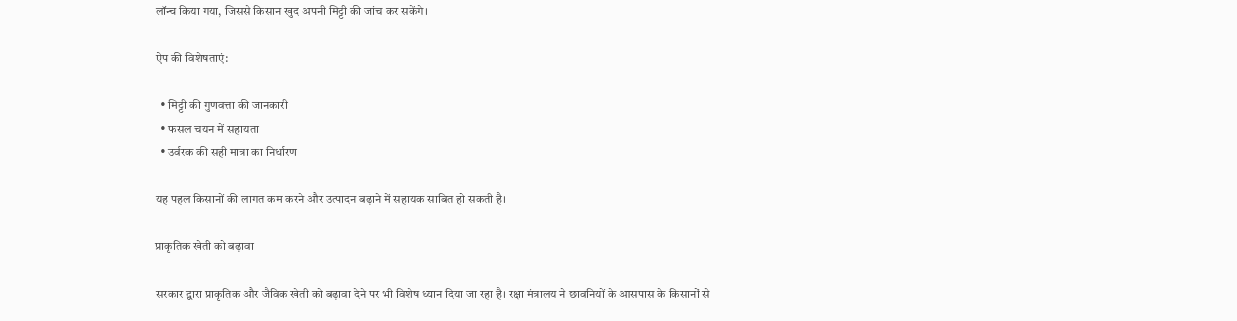लॉन्च किया गया, जिससे किसान खुद अपनी मिट्टी की जांच कर सकेंगे।

ऐप की विशेषताएं:

  • मिट्टी की गुणवत्ता की जानकारी
  • फसल चयन में सहायता
  • उर्वरक की सही मात्रा का निर्धारण

यह पहल किसानों की लागत कम करने और उत्पादन बढ़ाने में सहायक साबित हो सकती है।

प्राकृतिक खेती को बढ़ावा

सरकार द्वारा प्राकृतिक और जैविक खेती को बढ़ावा देने पर भी विशेष ध्यान दिया जा रहा है। रक्षा मंत्रालय ने छावनियों के आसपास के किसानों से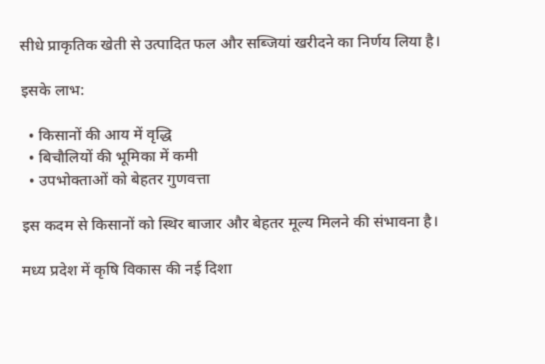सीधे प्राकृतिक खेती से उत्पादित फल और सब्जियां खरीदने का निर्णय लिया है।

इसके लाभ:

  • किसानों की आय में वृद्धि
  • बिचौलियों की भूमिका में कमी
  • उपभोक्ताओं को बेहतर गुणवत्ता

इस कदम से किसानों को स्थिर बाजार और बेहतर मूल्य मिलने की संभावना है।

मध्य प्रदेश में कृषि विकास की नई दिशा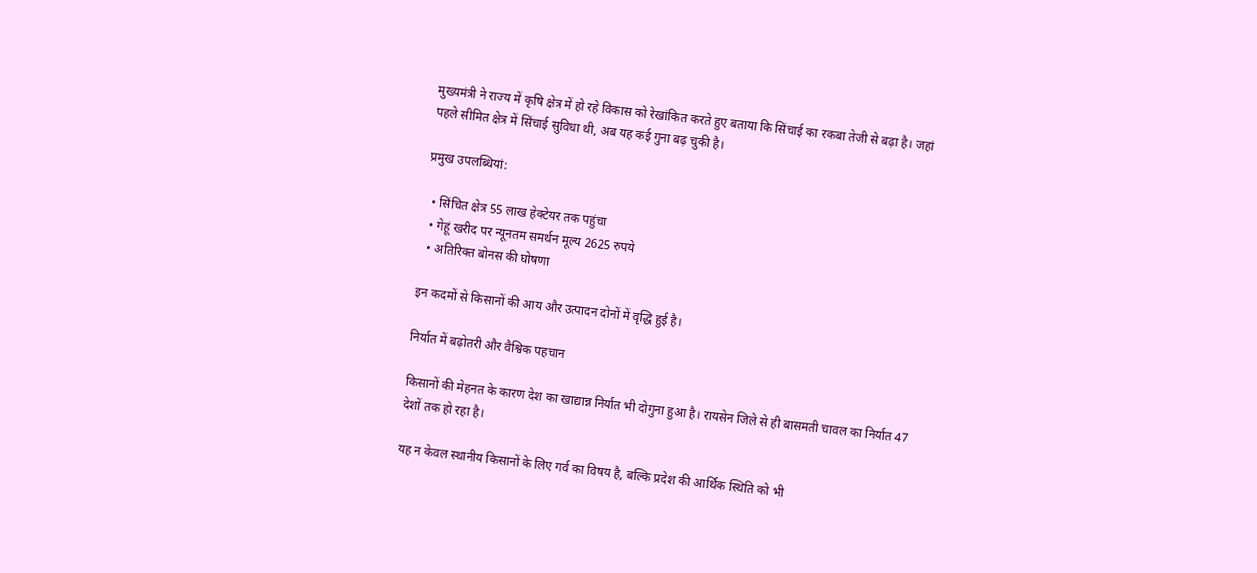मुख्यमंत्री ने राज्य में कृषि क्षेत्र में हो रहे विकास को रेखांकित करते हुए बताया कि सिंचाई का रकबा तेजी से बढ़ा है। जहां पहले सीमित क्षेत्र में सिंचाई सुविधा थी, अब यह कई गुना बढ़ चुकी है।

प्रमुख उपलब्धियां:

  • सिंचित क्षेत्र 55 लाख हेक्टेयर तक पहुंचा
  • गेहूं खरीद पर न्यूनतम समर्थन मूल्य 2625 रुपये
  • अतिरिक्त बोनस की घोषणा

इन कदमों से किसानों की आय और उत्पादन दोनों में वृद्धि हुई है।

निर्यात में बढ़ोतरी और वैश्विक पहचान

किसानों की मेहनत के कारण देश का खाद्यान्न निर्यात भी दोगुना हुआ है। रायसेन जिले से ही बासमती चावल का निर्यात 47 देशों तक हो रहा है।

यह न केवल स्थानीय किसानों के लिए गर्व का विषय है, बल्कि प्रदेश की आर्थिक स्थिति को भी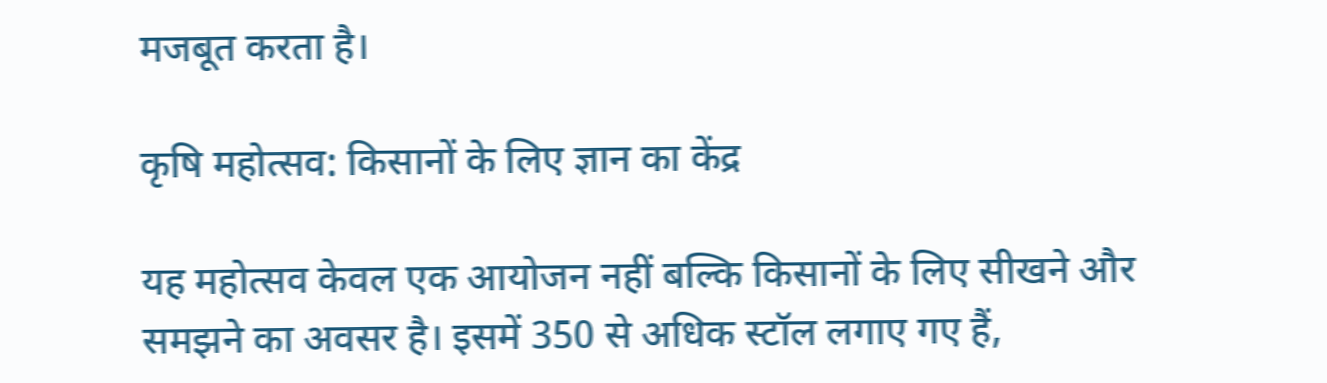मजबूत करता है।

कृषि महोत्सव: किसानों के लिए ज्ञान का केंद्र

यह महोत्सव केवल एक आयोजन नहीं बल्कि किसानों के लिए सीखने और समझने का अवसर है। इसमें 350 से अधिक स्टॉल लगाए गए हैं,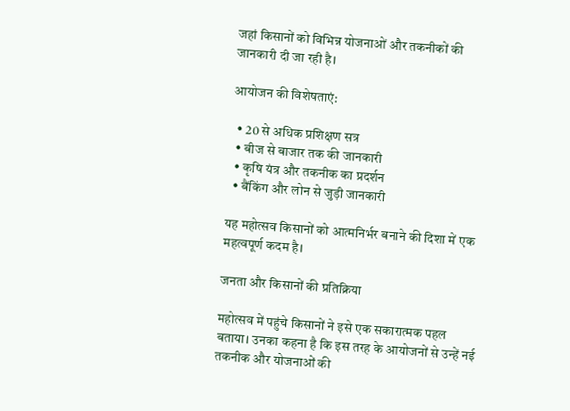जहां किसानों को विभिन्न योजनाओं और तकनीकों की जानकारी दी जा रही है।

आयोजन की विशेषताएं:

  • 20 से अधिक प्रशिक्षण सत्र
  • बीज से बाजार तक की जानकारी
  • कृषि यंत्र और तकनीक का प्रदर्शन
  • बैंकिंग और लोन से जुड़ी जानकारी

यह महोत्सव किसानों को आत्मनिर्भर बनाने की दिशा में एक महत्वपूर्ण कदम है।

जनता और किसानों की प्रतिक्रिया

महोत्सव में पहुंचे किसानों ने इसे एक सकारात्मक पहल बताया। उनका कहना है कि इस तरह के आयोजनों से उन्हें नई तकनीक और योजनाओं की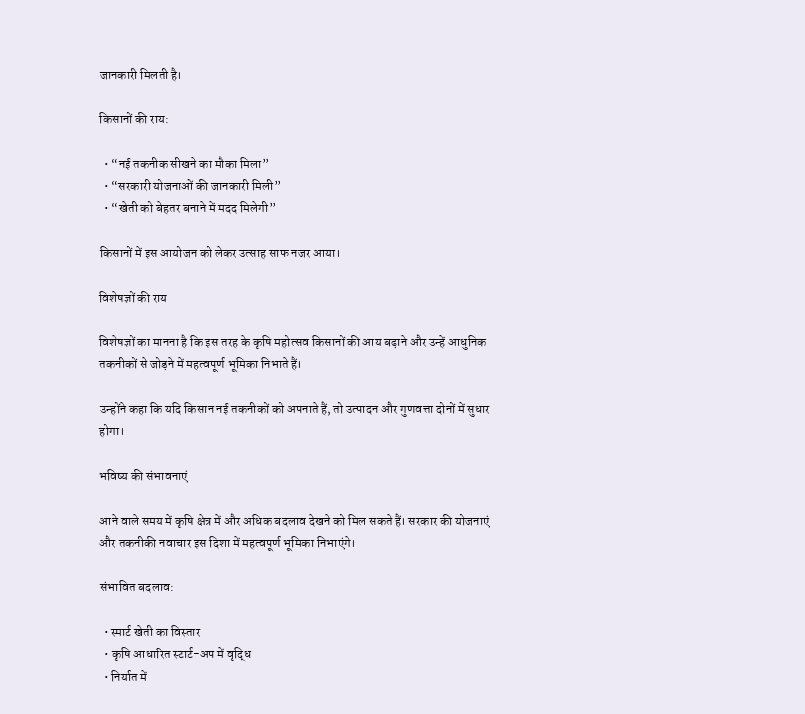जानकारी मिलती है।

किसानों की राय:

  • “नई तकनीक सीखने का मौका मिला”
  • “सरकारी योजनाओं की जानकारी मिली”
  • “खेती को बेहतर बनाने में मदद मिलेगी”

किसानों में इस आयोजन को लेकर उत्साह साफ नजर आया।

विशेषज्ञों की राय

विशेषज्ञों का मानना है कि इस तरह के कृषि महोत्सव किसानों की आय बढ़ाने और उन्हें आधुनिक तकनीकों से जोड़ने में महत्वपूर्ण भूमिका निभाते हैं।

उन्होंने कहा कि यदि किसान नई तकनीकों को अपनाते हैं, तो उत्पादन और गुणवत्ता दोनों में सुधार होगा।

भविष्य की संभावनाएं

आने वाले समय में कृषि क्षेत्र में और अधिक बदलाव देखने को मिल सकते हैं। सरकार की योजनाएं और तकनीकी नवाचार इस दिशा में महत्वपूर्ण भूमिका निभाएंगे।

संभावित बदलाव:

  • स्मार्ट खेती का विस्तार
  • कृषि आधारित स्टार्ट-अप में वृद्धि
  • निर्यात में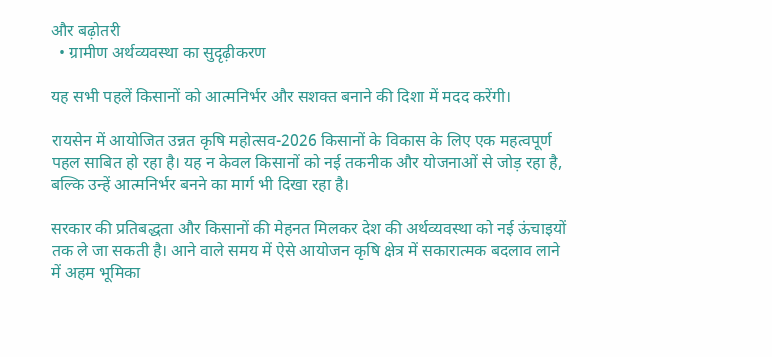और बढ़ोतरी
  • ग्रामीण अर्थव्यवस्था का सुदृढ़ीकरण

यह सभी पहलें किसानों को आत्मनिर्भर और सशक्त बनाने की दिशा में मदद करेंगी।

रायसेन में आयोजित उन्नत कृषि महोत्सव-2026 किसानों के विकास के लिए एक महत्वपूर्ण पहल साबित हो रहा है। यह न केवल किसानों को नई तकनीक और योजनाओं से जोड़ रहा है, बल्कि उन्हें आत्मनिर्भर बनने का मार्ग भी दिखा रहा है।

सरकार की प्रतिबद्धता और किसानों की मेहनत मिलकर देश की अर्थव्यवस्था को नई ऊंचाइयों तक ले जा सकती है। आने वाले समय में ऐसे आयोजन कृषि क्षेत्र में सकारात्मक बदलाव लाने में अहम भूमिका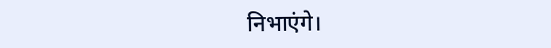निभाएंगे।